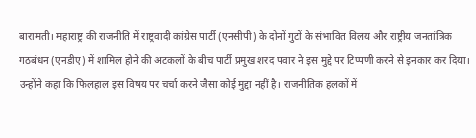बारामती। महाराष्ट्र की राजनीति में राष्ट्रवादी कांग्रेस पार्टी (एनसीपी) के दोनों गुटों के संभावित विलय और राष्ट्रीय जनतांत्रिक गठबंधन (एनडीए) में शामिल होने की अटकलों के बीच पार्टी प्रमुख शरद पवार ने इस मुद्दे पर टिप्पणी करने से इनकार कर दिया। उन्होंने कहा कि फिलहाल इस विषय पर चर्चा करने जैसा कोई मुद्दा नहीं है। राजनीतिक हलकों में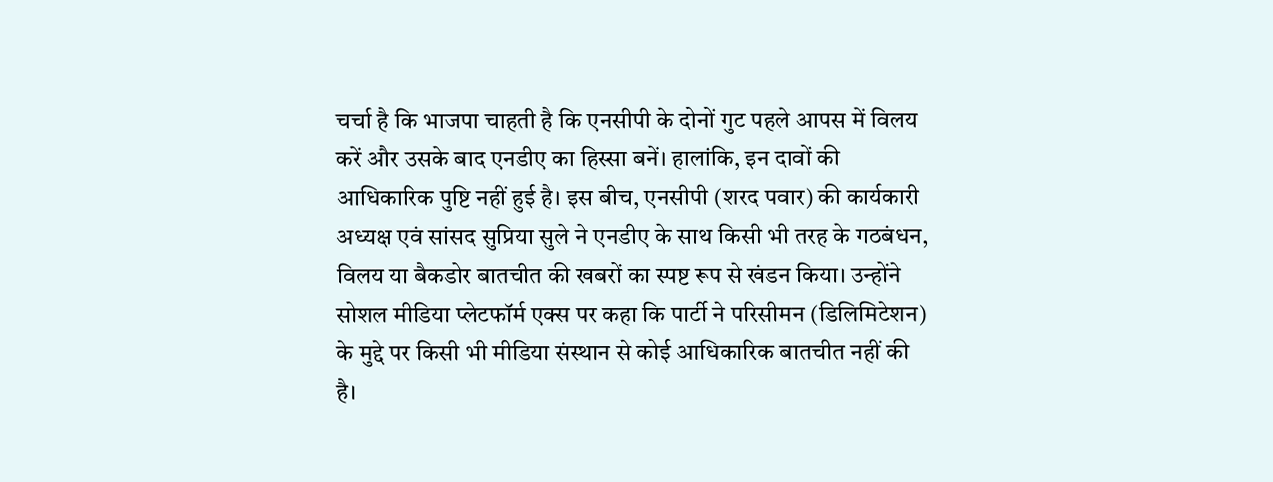चर्चा है कि भाजपा चाहती है कि एनसीपी के दोनों गुट पहले आपस में विलय करें और उसके बाद एनडीए का हिस्सा बनें। हालांकि, इन दावों की आधिकारिक पुष्टि नहीं हुई है। इस बीच, एनसीपी (शरद पवार) की कार्यकारी अध्यक्ष एवं सांसद सुप्रिया सुले ने एनडीए के साथ किसी भी तरह के गठबंधन, विलय या बैकडोर बातचीत की खबरों का स्पष्ट रूप से खंडन किया। उन्होंने सोशल मीडिया प्लेटफॉर्म एक्स पर कहा कि पार्टी ने परिसीमन (डिलिमिटेशन) के मुद्दे पर किसी भी मीडिया संस्थान से कोई आधिकारिक बातचीत नहीं की है।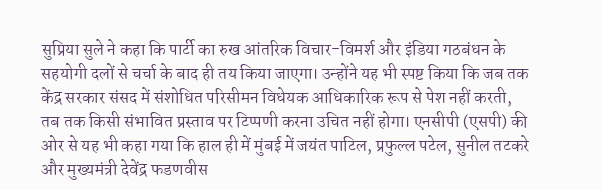सुप्रिया सुले ने कहा कि पार्टी का रुख आंतरिक विचार-विमर्श और इंडिया गठबंधन के सहयोगी दलों से चर्चा के बाद ही तय किया जाएगा। उन्होंने यह भी स्पष्ट किया कि जब तक केंद्र सरकार संसद में संशोधित परिसीमन विधेयक आधिकारिक रूप से पेश नहीं करती, तब तक किसी संभावित प्रस्ताव पर टिप्पणी करना उचित नहीं होगा। एनसीपी (एसपी) की ओर से यह भी कहा गया कि हाल ही में मुंबई में जयंत पाटिल, प्रफुल्ल पटेल, सुनील तटकरे और मुख्यमंत्री देवेंद्र फडणवीस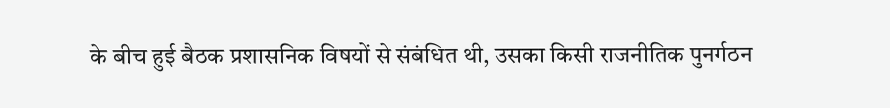के बीच हुई बैठक प्रशासनिक विषयों से संबंधित थी, उसका किसी राजनीतिक पुनर्गठन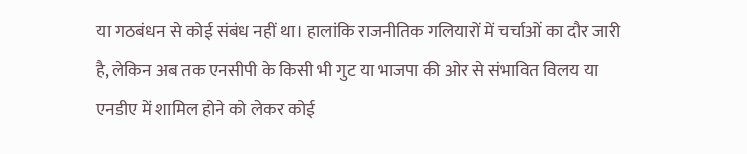या गठबंधन से कोई संबंध नहीं था। हालांकि राजनीतिक गलियारों में चर्चाओं का दौर जारी है, लेकिन अब तक एनसीपी के किसी भी गुट या भाजपा की ओर से संभावित विलय या एनडीए में शामिल होने को लेकर कोई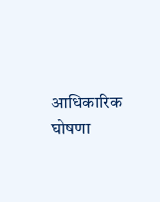आधिकारिक घोषणा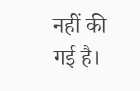नहीं की गई है।